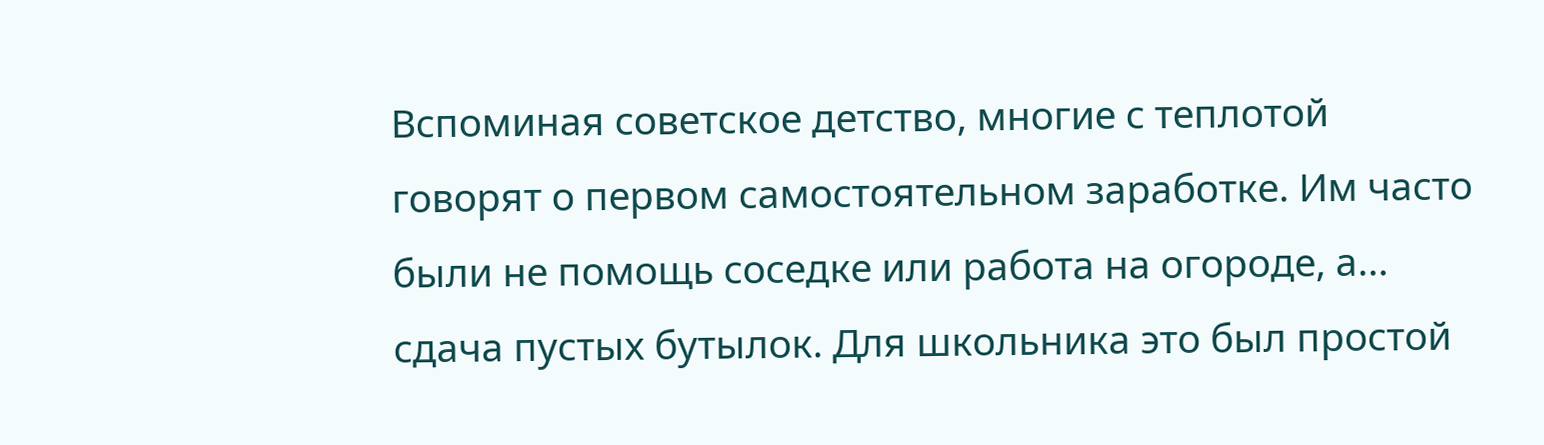Вспоминая советское детство, многие с теплотой говорят о первом самостоятельном заработке. Им часто были не помощь соседке или работа на огороде, а… сдача пустых бутылок. Для школьника это был простой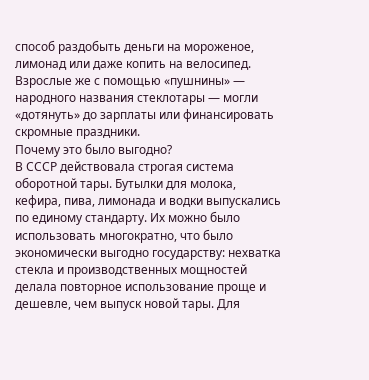способ раздобыть деньги на мороженое, лимонад или даже копить на велосипед. Взрослые же с помощью «пушнины» — народного названия стеклотары — могли «дотянуть» до зарплаты или финансировать скромные праздники.
Почему это было выгодно?
В СССР действовала строгая система оборотной тары. Бутылки для молока, кефира, пива, лимонада и водки выпускались по единому стандарту. Их можно было использовать многократно, что было экономически выгодно государству: нехватка стекла и производственных мощностей делала повторное использование проще и дешевле, чем выпуск новой тары. Для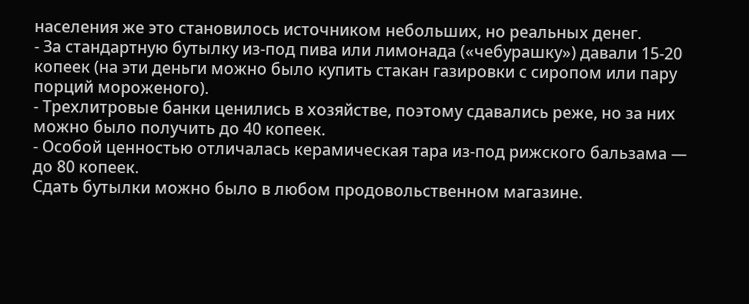населения же это становилось источником небольших, но реальных денег.
- За стандартную бутылку из-под пива или лимонада («чебурашку») давали 15-20 копеек (на эти деньги можно было купить стакан газировки с сиропом или пару порций мороженого).
- Трехлитровые банки ценились в хозяйстве, поэтому сдавались реже, но за них можно было получить до 40 копеек.
- Особой ценностью отличалась керамическая тара из-под рижского бальзама — до 80 копеек.
Сдать бутылки можно было в любом продовольственном магазине.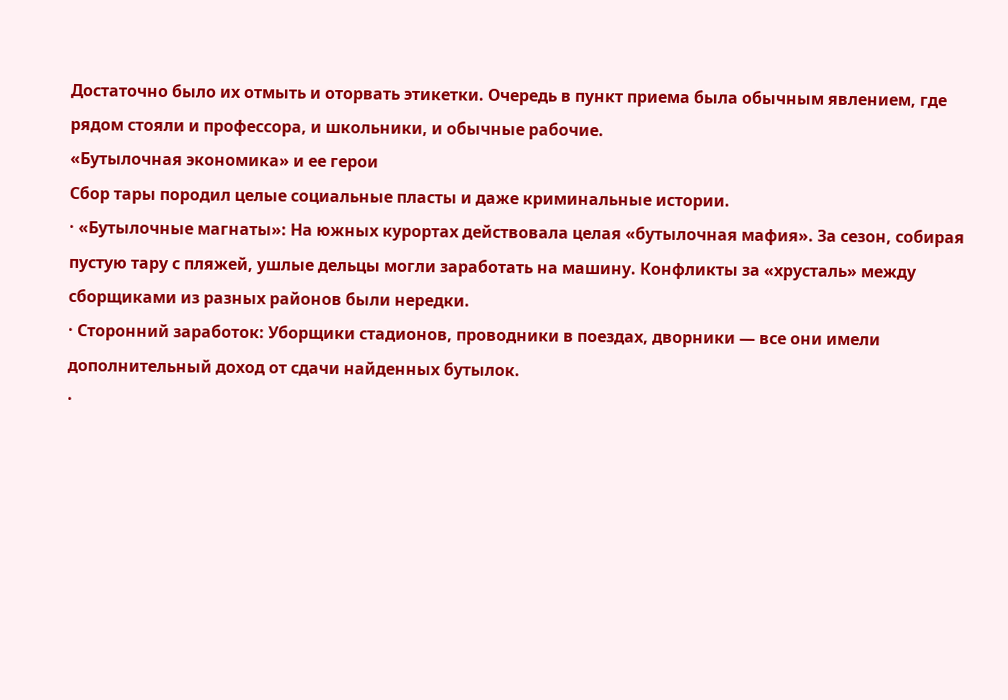Достаточно было их отмыть и оторвать этикетки. Очередь в пункт приема была обычным явлением, где рядом стояли и профессора, и школьники, и обычные рабочие.
«Бутылочная экономика» и ее герои
Сбор тары породил целые социальные пласты и даже криминальные истории.
· «Бутылочные магнаты»: На южных курортах действовала целая «бутылочная мафия». За сезон, собирая пустую тару с пляжей, ушлые дельцы могли заработать на машину. Конфликты за «хрусталь» между сборщиками из разных районов были нередки.
· Сторонний заработок: Уборщики стадионов, проводники в поездах, дворники — все они имели дополнительный доход от сдачи найденных бутылок.
·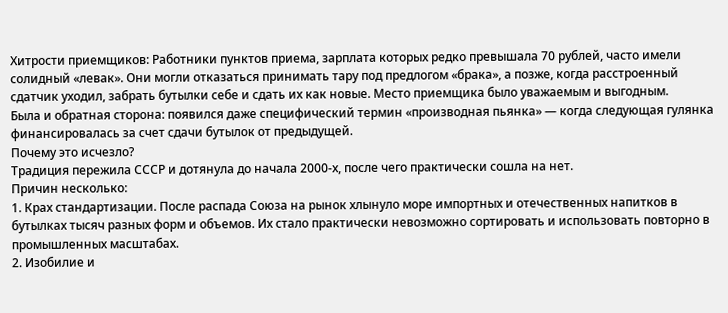Хитрости приемщиков: Работники пунктов приема, зарплата которых редко превышала 70 рублей, часто имели солидный «левак». Они могли отказаться принимать тару под предлогом «брака», а позже, когда расстроенный сдатчик уходил, забрать бутылки себе и сдать их как новые. Место приемщика было уважаемым и выгодным.
Была и обратная сторона: появился даже специфический термин «производная пьянка» — когда следующая гулянка финансировалась за счет сдачи бутылок от предыдущей.
Почему это исчезло?
Традиция пережила СССР и дотянула до начала 2000-х, после чего практически сошла на нет.
Причин несколько:
1. Крах стандартизации. После распада Союза на рынок хлынуло море импортных и отечественных напитков в бутылках тысяч разных форм и объемов. Их стало практически невозможно сортировать и использовать повторно в промышленных масштабах.
2. Изобилие и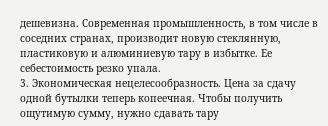дешевизна. Современная промышленность, в том числе в соседних странах, производит новую стеклянную, пластиковую и алюминиевую тару в избытке. Ее себестоимость резко упала.
3. Экономическая нецелесообразность. Цена за сдачу одной бутылки теперь копеечная. Чтобы получить ощутимую сумму, нужно сдавать тару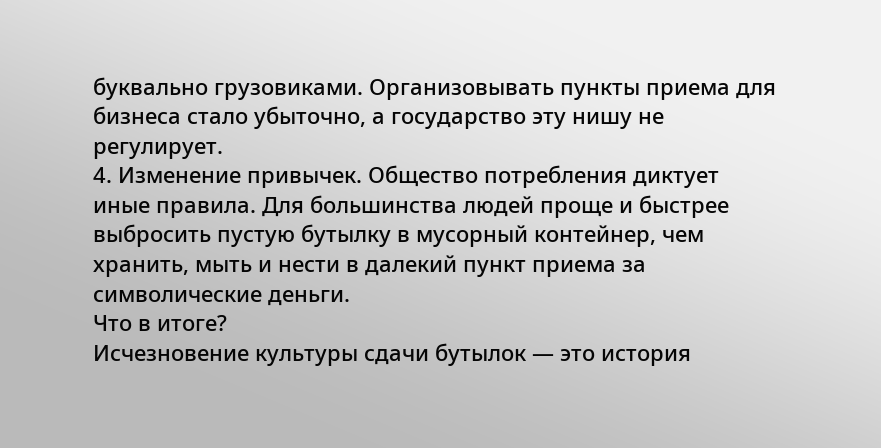буквально грузовиками. Организовывать пункты приема для бизнеса стало убыточно, а государство эту нишу не регулирует.
4. Изменение привычек. Общество потребления диктует иные правила. Для большинства людей проще и быстрее выбросить пустую бутылку в мусорный контейнер, чем хранить, мыть и нести в далекий пункт приема за символические деньги.
Что в итоге?
Исчезновение культуры сдачи бутылок — это история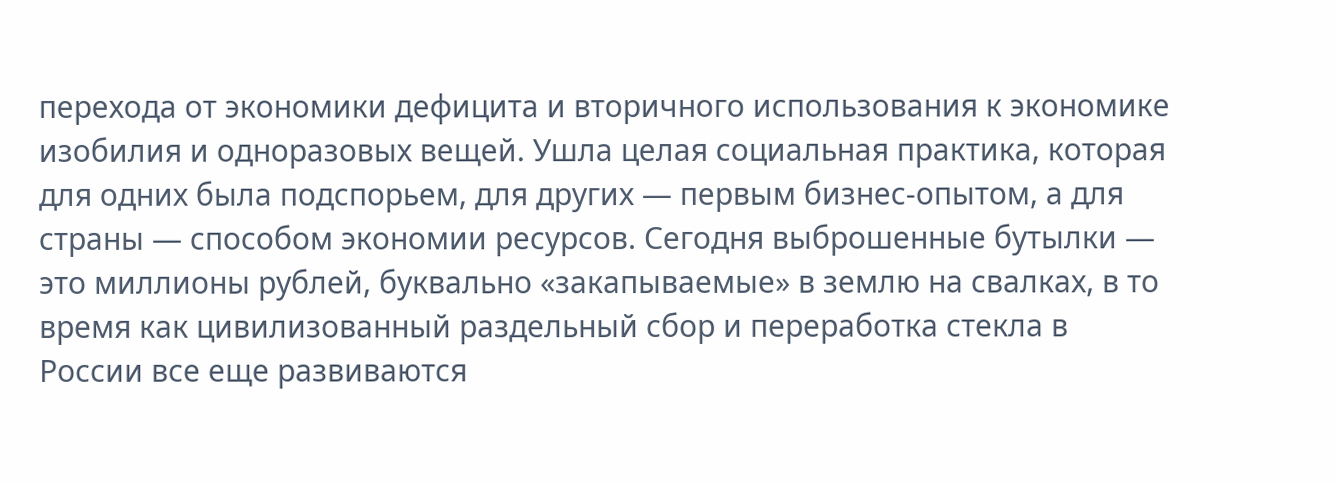перехода от экономики дефицита и вторичного использования к экономике изобилия и одноразовых вещей. Ушла целая социальная практика, которая для одних была подспорьем, для других — первым бизнес-опытом, а для страны — способом экономии ресурсов. Сегодня выброшенные бутылки — это миллионы рублей, буквально «закапываемые» в землю на свалках, в то время как цивилизованный раздельный сбор и переработка стекла в России все еще развиваются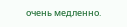очень медленно.